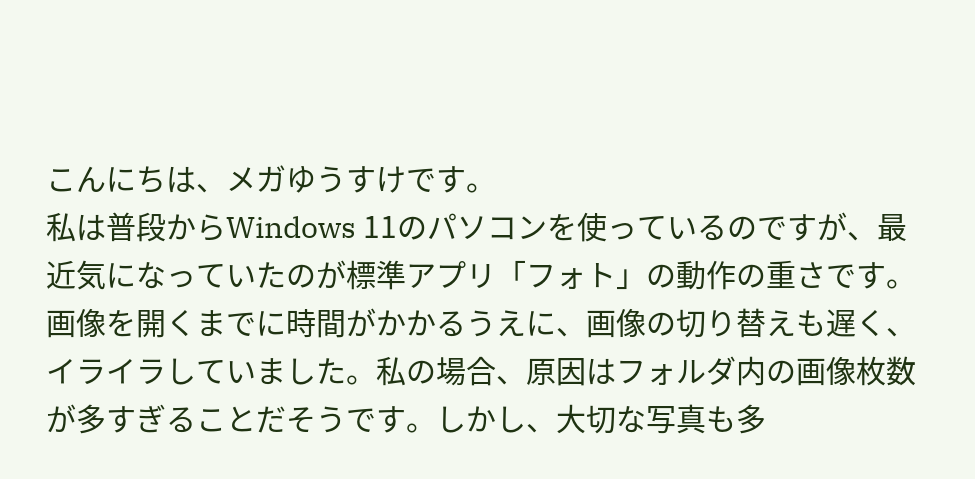こんにちは、メガゆうすけです。
私は普段からWindows 11のパソコンを使っているのですが、最近気になっていたのが標準アプリ「フォト」の動作の重さです。画像を開くまでに時間がかかるうえに、画像の切り替えも遅く、イライラしていました。私の場合、原因はフォルダ内の画像枚数が多すぎることだそうです。しかし、大切な写真も多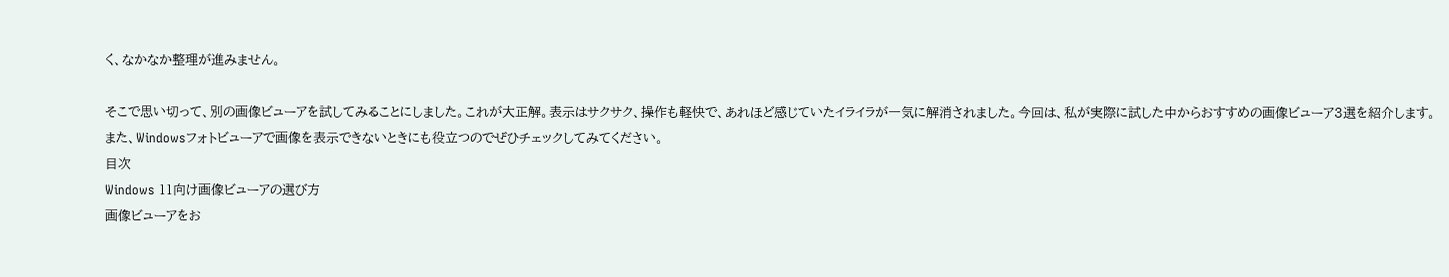く、なかなか整理が進みません。

そこで思い切って、別の画像ビューアを試してみることにしました。これが大正解。表示はサクサク、操作も軽快で、あれほど感じていたイライラが一気に解消されました。今回は、私が実際に試した中からおすすめの画像ビューア3選を紹介します。
また、Windowsフォトビューアで画像を表示できないときにも役立つのでぜひチェックしてみてください。
目次
Windows 11向け画像ビューアの選び方
画像ビューアをお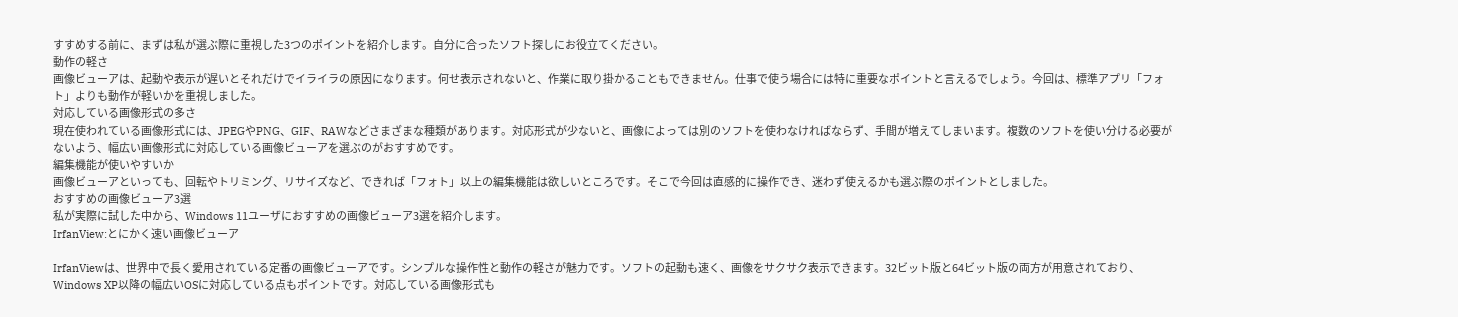すすめする前に、まずは私が選ぶ際に重視した3つのポイントを紹介します。自分に合ったソフト探しにお役立てください。
動作の軽さ
画像ビューアは、起動や表示が遅いとそれだけでイライラの原因になります。何せ表示されないと、作業に取り掛かることもできません。仕事で使う場合には特に重要なポイントと言えるでしょう。今回は、標準アプリ「フォト」よりも動作が軽いかを重視しました。
対応している画像形式の多さ
現在使われている画像形式には、JPEGやPNG、GIF、RAWなどさまざまな種類があります。対応形式が少ないと、画像によっては別のソフトを使わなければならず、手間が増えてしまいます。複数のソフトを使い分ける必要がないよう、幅広い画像形式に対応している画像ビューアを選ぶのがおすすめです。
編集機能が使いやすいか
画像ビューアといっても、回転やトリミング、リサイズなど、できれば「フォト」以上の編集機能は欲しいところです。そこで今回は直感的に操作でき、迷わず使えるかも選ぶ際のポイントとしました。
おすすめの画像ビューア3選
私が実際に試した中から、Windows 11ユーザにおすすめの画像ビューア3選を紹介します。
IrfanView:とにかく速い画像ビューア

IrfanViewは、世界中で長く愛用されている定番の画像ビューアです。シンプルな操作性と動作の軽さが魅力です。ソフトの起動も速く、画像をサクサク表示できます。32ビット版と64ビット版の両方が用意されており、Windows XP以降の幅広いOSに対応している点もポイントです。対応している画像形式も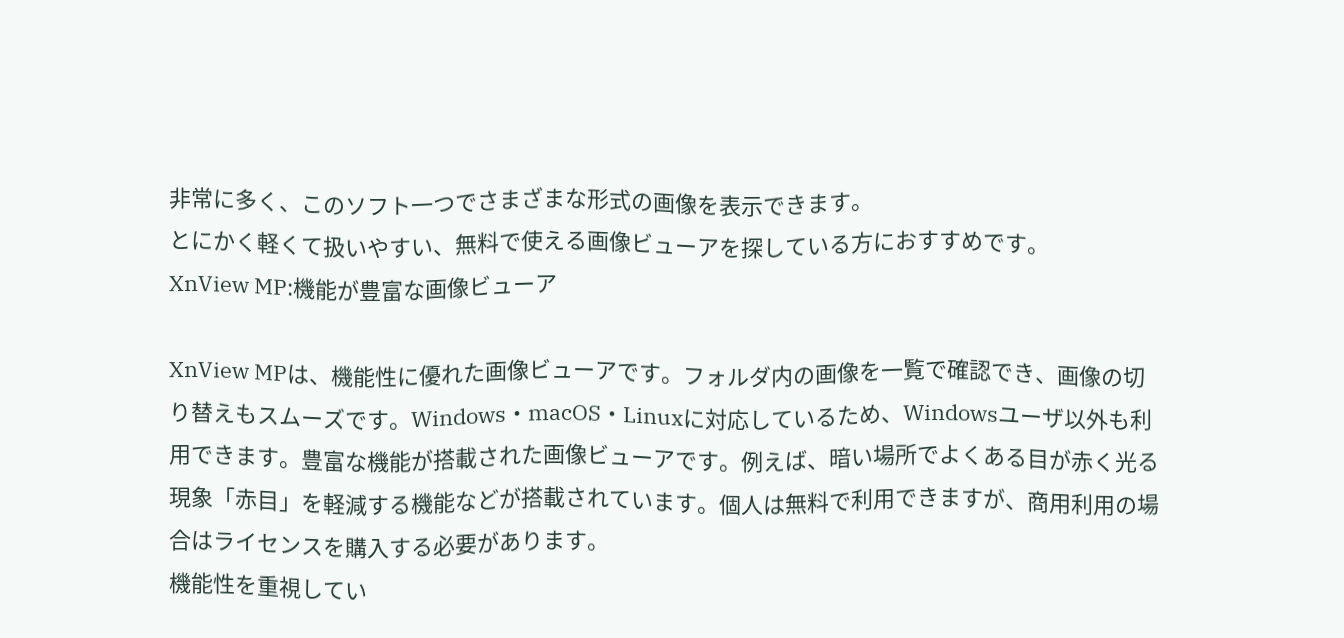非常に多く、このソフト一つでさまざまな形式の画像を表示できます。
とにかく軽くて扱いやすい、無料で使える画像ビューアを探している方におすすめです。
XnView MP:機能が豊富な画像ビューア

XnView MPは、機能性に優れた画像ビューアです。フォルダ内の画像を一覧で確認でき、画像の切り替えもスムーズです。Windows・macOS・Linuxに対応しているため、Windowsユーザ以外も利用できます。豊富な機能が搭載された画像ビューアです。例えば、暗い場所でよくある目が赤く光る現象「赤目」を軽減する機能などが搭載されています。個人は無料で利用できますが、商用利用の場合はライセンスを購入する必要があります。
機能性を重視してい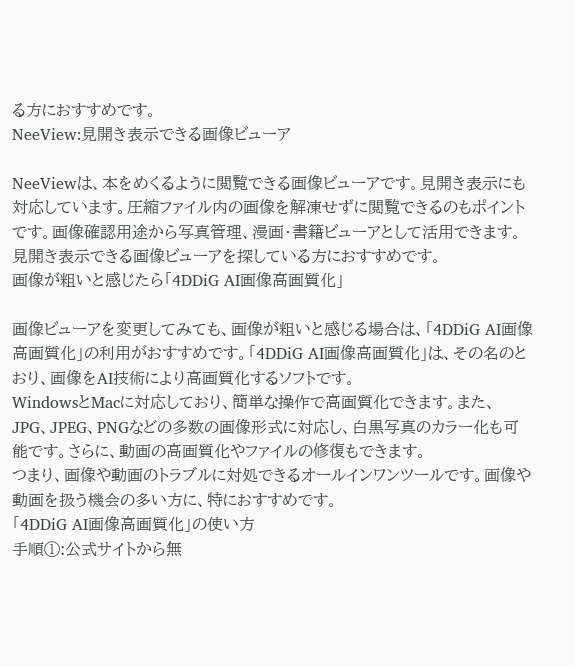る方におすすめです。
NeeView:見開き表示できる画像ビューア

NeeViewは、本をめくるように閲覧できる画像ビューアです。見開き表示にも対応しています。圧縮ファイル内の画像を解凍せずに閲覧できるのもポイントです。画像確認用途から写真管理、漫画・書籍ビューアとして活用できます。
見開き表示できる画像ビューアを探している方におすすめです。
画像が粗いと感じたら「4DDiG AI画像高画質化」

画像ビューアを変更してみても、画像が粗いと感じる場合は、「4DDiG AI画像高画質化」の利用がおすすめです。「4DDiG AI画像高画質化」は、その名のとおり、画像をAI技術により高画質化するソフトです。
WindowsとMacに対応しており、簡単な操作で高画質化できます。また、JPG、JPEG、PNGなどの多数の画像形式に対応し、白黒写真のカラー化も可能です。さらに、動画の高画質化やファイルの修復もできます。
つまり、画像や動画のトラブルに対処できるオールインワンツールです。画像や動画を扱う機会の多い方に、特におすすめです。
「4DDiG AI画像高画質化」の使い方
手順①:公式サイトから無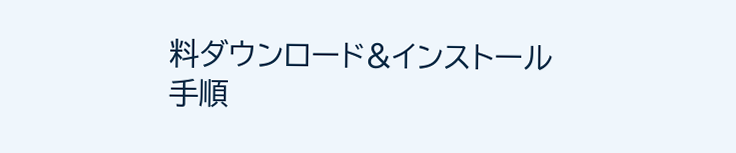料ダウンロード&インストール
手順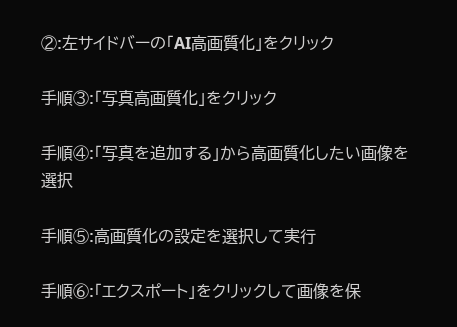②:左サイドバーの「AI高画質化」をクリック

手順③:「写真高画質化」をクリック

手順④:「写真を追加する」から高画質化したい画像を選択

手順⑤:高画質化の設定を選択して実行

手順⑥:「エクスポート」をクリックして画像を保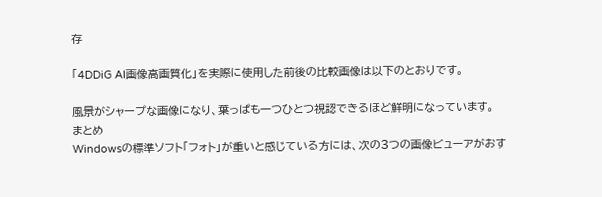存

「4DDiG AI画像高画質化」を実際に使用した前後の比較画像は以下のとおりです。

風景がシャープな画像になり、葉っぱも一つひとつ視認できるほど鮮明になっています。
まとめ
Windowsの標準ソフト「フォト」が重いと感じている方には、次の3つの画像ビューアがおす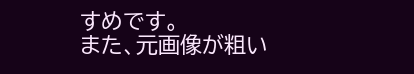すめです。
また、元画像が粗い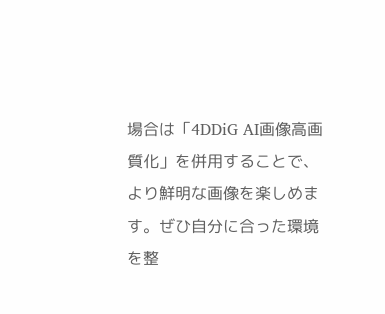場合は「4DDiG AI画像高画質化」を併用することで、より鮮明な画像を楽しめます。ぜひ自分に合った環境を整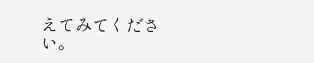えてみてください。